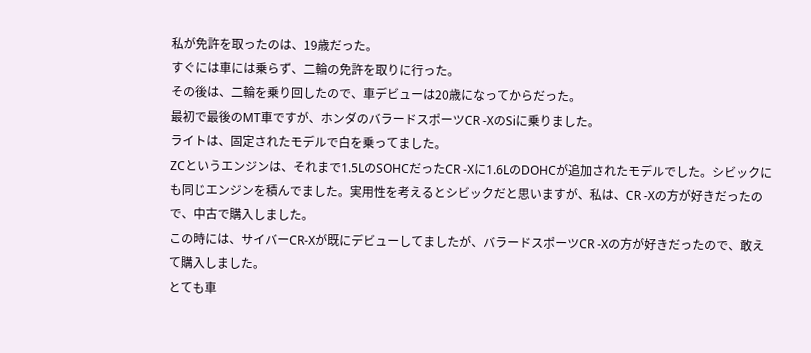私が免許を取ったのは、19歳だった。
すぐには車には乗らず、二輪の免許を取りに行った。
その後は、二輪を乗り回したので、車デビューは20歳になってからだった。
最初で最後のMT車ですが、ホンダのバラードスポーツCR -XのSiに乗りました。
ライトは、固定されたモデルで白を乗ってました。
ZCというエンジンは、それまで1.5LのSOHCだったCR -Xに1.6LのDOHCが追加されたモデルでした。シビックにも同じエンジンを積んでました。実用性を考えるとシビックだと思いますが、私は、CR -Xの方が好きだったので、中古で購入しました。
この時には、サイバーCR-Xが既にデビューしてましたが、バラードスポーツCR -Xの方が好きだったので、敢えて購入しました。
とても車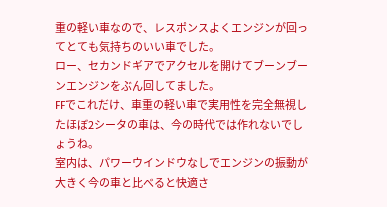重の軽い車なので、レスポンスよくエンジンが回ってとても気持ちのいい車でした。
ロー、セカンドギアでアクセルを開けてブーンブーンエンジンをぶん回してました。
FFでこれだけ、車重の軽い車で実用性を完全無視したほぼ2シータの車は、今の時代では作れないでしょうね。
室内は、パワーウインドウなしでエンジンの振動が大きく今の車と比べると快適さ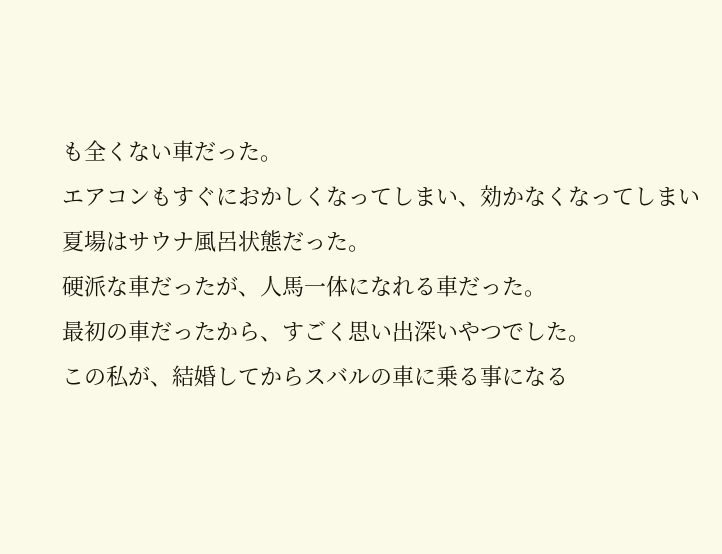も全くない車だった。
エアコンもすぐにおかしくなってしまい、効かなくなってしまい夏場はサウナ風呂状態だった。
硬派な車だったが、人馬一体になれる車だった。
最初の車だったから、すごく思い出深いやつでした。
この私が、結婚してからスバルの車に乗る事になる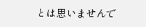とは思いませんで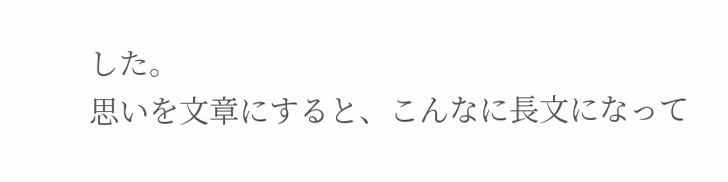した。
思いを文章にすると、こんなに長文になって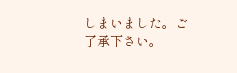しまいました。ご了承下さい。